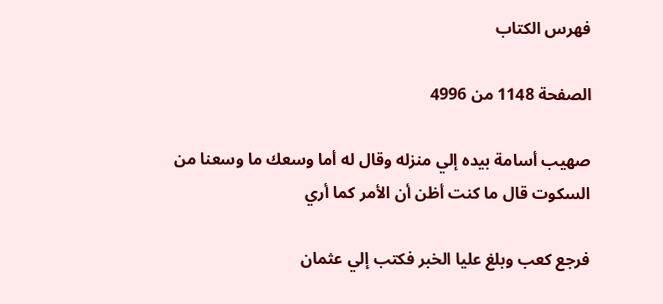فهرس الكتاب

الصفحة 1148 من 4996

صهيب أسامة بيده إلي منزله وقال له أما وسعك ما وسعنا من السكوت قال ما كنت أظن أن الأمر كما أري

فرجع كعب وبلغ عليا الخبر فكتب إلي عثمان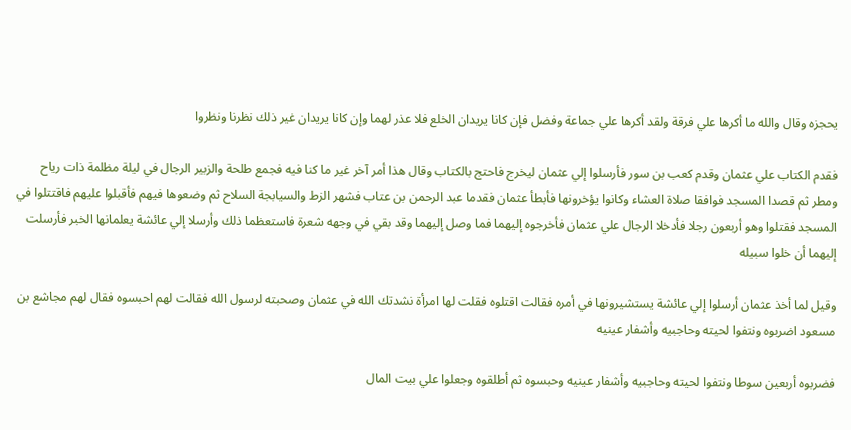يحجزه وقال والله ما أكرها علي فرقة ولقد أكرها علي جماعة وفضل فإن كانا يريدان الخلع فلا عذر لهما وإن كانا يريدان غير ذلك نظرنا ونظروا

فقدم الكتاب علي عثمان وقدم كعب بن سور فأرسلوا إلي عثمان ليخرج فاحتج بالكتاب وقال هذا أمر آخر غير ما كنا فيه فجمع طلحة والزبير الرجال في ليلة مظلمة ذات رياح ومطر ثم قصدا المسجد فوافقا صلاة العشاء وكانوا يؤخرونها فأبطأ عثمان فقدما عبد الرحمن بن عتاب فشهر الزط والسيابجة السلاح ثم وضعوها فيهم فأقبلوا عليهم فاقتتلوا في المسجد فقتلوا وهو أربعون رجلا فأدخلا الرجال علي عثمان فأخرجوه إليهما فما وصل إليهما وقد بقي في وجهه شعرة فاستعظما ذلك وأرسلا إلي عائشة يعلمانها الخبر فأرسلت إليهما أن خلوا سبيله

وقيل لما أخذ عثمان أرسلوا إلي عائشة يستشيرونها في أمره فقالت اقتلوه فقلت لها امرأة نشدتك الله في عثمان وصحبته لرسول الله فقالت لهم احبسوه فقال لهم مجاشع بن مسعود اضربوه ونتفوا لحيته وحاجبيه وأشفار عينيه

فضربوه أربعين سوطا ونتفوا لحيته وحاجبيه وأشفار عينيه وحبسوه ثم أطلقوه وجعلوا علي بيت المال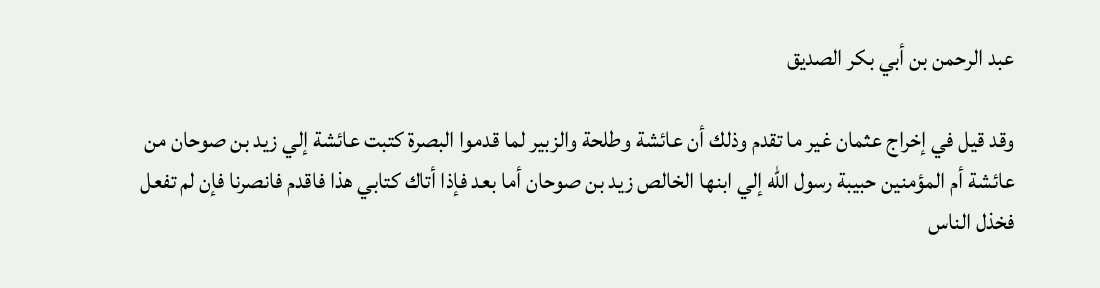عبد الرحمن بن أبي بكر الصديق

وقد قيل في إخراج عثمان غير ما تقدم وذلك أن عائشة وطلحة والزبير لما قدموا البصرة كتبت عائشة إلي زيد بن صوحان من عائشة أم المؤمنين حبيبة رسول الله إلي ابنها الخالص زيد بن صوحان أما بعد فإذا أتاك كتابي هذا فاقدم فانصرنا فإن لم تفعل فخذل الناس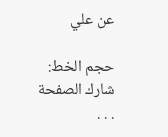عن علي

حجم الخط:
شارك الصفحة
. . .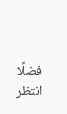فضلًا انتظر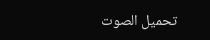تحميل الصوت